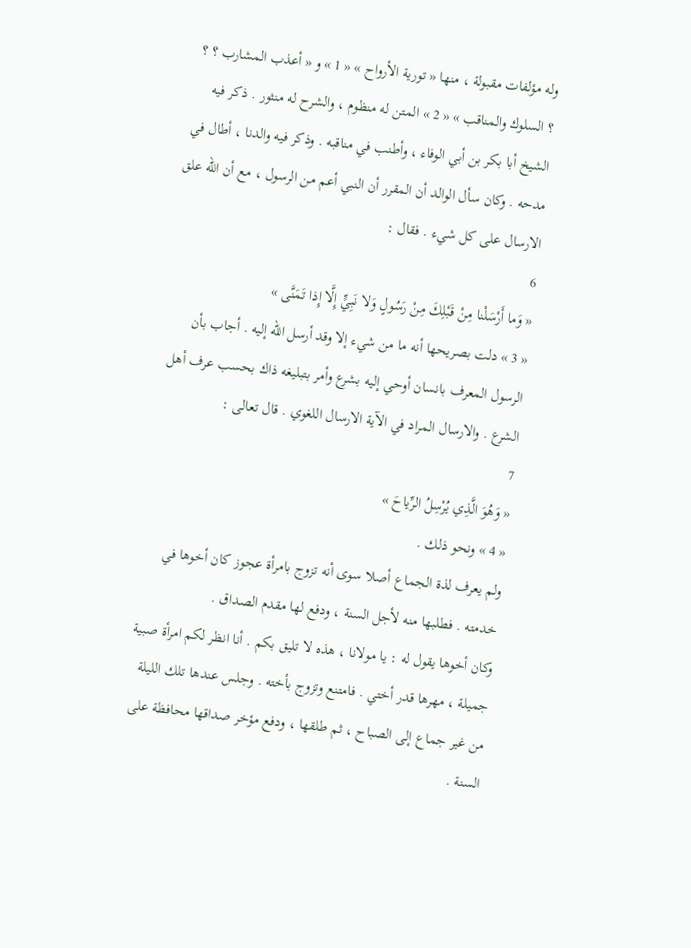وله مؤلفات مقبولة ، منها « تورية الأرواح » « 1 » و « أعذب المشارب ؟ ؟ ؟ السلوك والمناقب » « 2 » المتن له منظوم ، والشرح له منثور . ذكر فيه الشيخ أبا بكر بن أبي الوفاء ، وأطنب في مناقبه . وذكر فيه والدنا ، أطال في مدحه . وكان سأل الوالد أن المقرر أن النبي أعم من الرسول ، مع أن اللّه علق الارسال على كل شيء . فقال :
6
« وَما أَرْسَلْنا مِنْ قَبْلِكَ مِنْ رَسُولٍ وَلا نَبِيٍّ إِلَّا إِذا تَمَنَّى »
« 3 » دلت بصريحها أنه ما من شيء إلا وقد أرسل اللّه إليه . أجاب بأن الرسول المعرف بانسان أوحي إليه بشرع وأمر بتبليغه ذاك بحسب عرف أهل الشرع . والارسال المراد في الآية الارسال اللغوي . قال تعالى :
7
« وَهُوَ الَّذِي يُرْسِلُ الرِّياحَ »
« 4 » ونحو ذلك .
ولم يعرف لذة الجماع أصلا سوى أنه تزوج بامرأة عجوز كان أخوها في خدمته . فطلبها منه لأجل السنة ، ودفع لها مقدم الصداق .
وكان أخوها يقول له : يا مولانا ، هذه لا تليق بكم . أنا انظر لكم امرأة صبية جميلة ، مهرها قدر أختي . فامتنع وتزوج بأخته . وجلس عندها تلك الليلة من غير جماع إلى الصباح ، ثم طلقها ، ودفع مؤخر صداقها محافظة على السنة .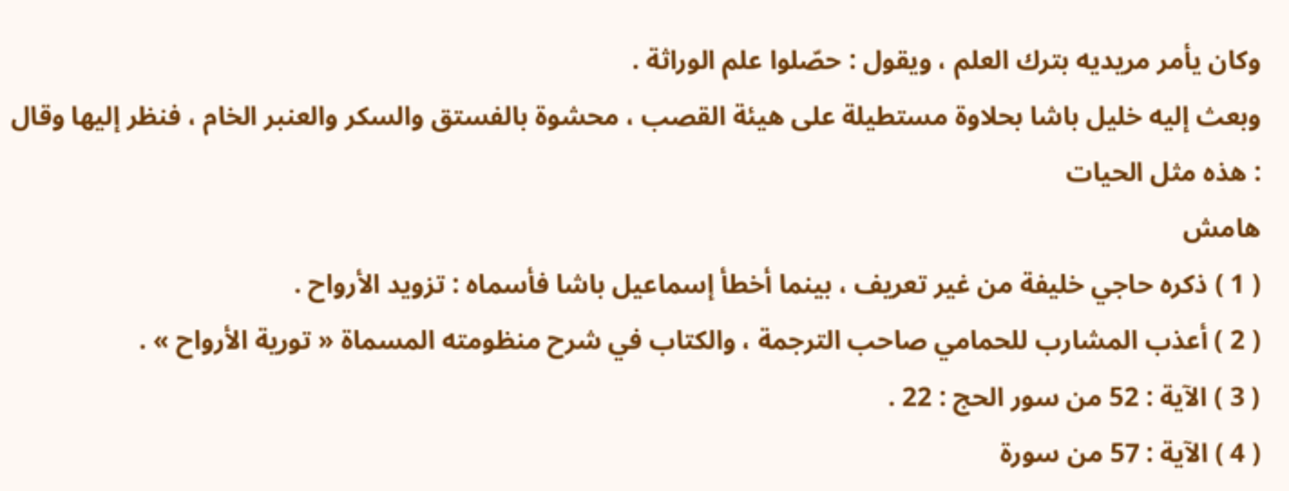وكان يأمر مريديه بترك العلم ، ويقول : حصّلوا علم الوراثة .
وبعث إليه خليل باشا بحلاوة مستطيلة على هيئة القصب ، محشوة بالفستق والسكر والعنبر الخام ، فنظر إليها وقال : هذه مثل الحيات
هامش
( 1 ) ذكره حاجي خليفة من غير تعريف ، بينما أخطأ إسماعيل باشا فأسماه : تزويد الأرواح .
( 2 ) أعذب المشارب للحمامي صاحب الترجمة ، والكتاب في شرح منظومته المسماة « تورية الأرواح » .
( 3 ) الآية : 52 من سور الحج : 22 .
( 4 ) الآية : 57 من سورة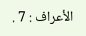الأعراف : 7 .